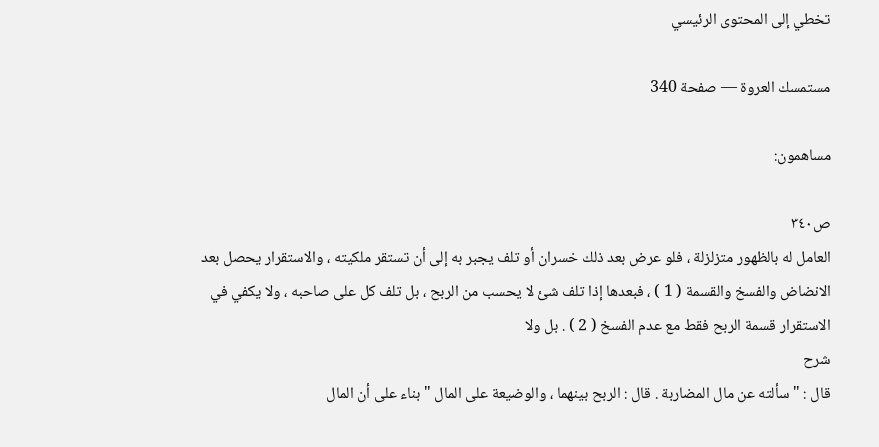تخطي إلى المحتوى الرئيسي

مستمسك العروة — صفحة 340

مساهمون:

ص٣٤٠
العامل له بالظهور متزلزلة ، فلو عرض بعد ذلك خسران أو تلف يجبر به إلى أن تستقر ملكيته ، والاستقرار يحصل بعد الانضاض والفسخ والقسمة ( 1 ) ، فبعدها إذا تلف شئ لا يحسب من الربح ، بل تلف كل على صاحبه ، ولا يكفي في الاستقرار قسمة الربح فقط مع عدم الفسخ ( 2 ) . بل ولا
شرح
قال : " سألته عن مال المضاربة . قال : الربح بينهما ، والوضيعة على المال " بناء على أن المال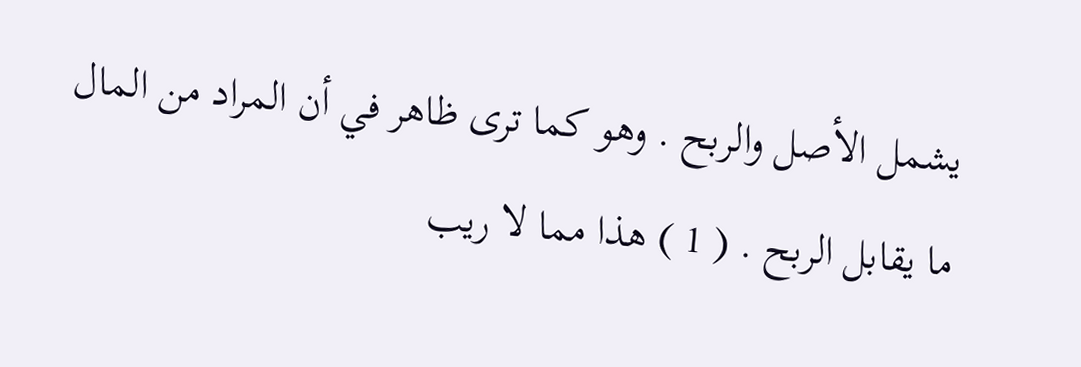يشمل الأصل والربح . وهو كما ترى ظاهر في أن المراد من المال ما يقابل الربح . ( 1 ) هذا مما لا ريب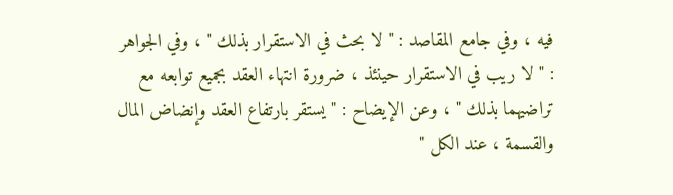فيه ، وفي جامع المقاصد : " لا بحث في الاستقرار بذلك " ، وفي الجواهر : " لا ريب في الاستقرار حينئذ ، ضرورة انتهاء العقد بجميع توابعه مع تراضيهما بذلك " ، وعن الإيضاح : " يستقر بارتفاع العقد وإنضاض المال والقسمة ، عند الكل "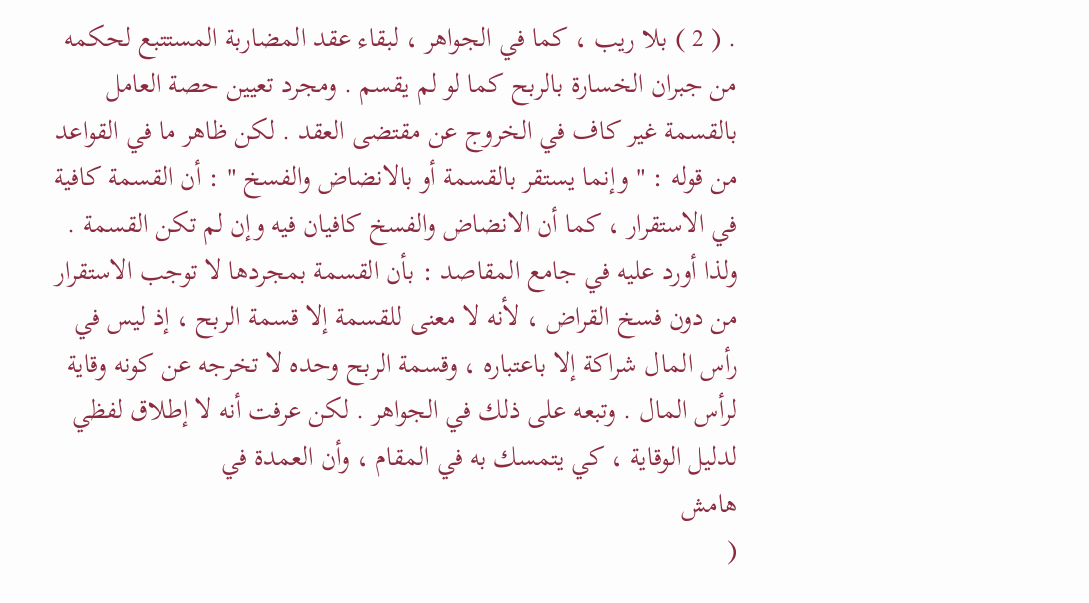. ( 2 ) بلا ريب ، كما في الجواهر ، لبقاء عقد المضاربة المستتبع لحكمه من جبران الخسارة بالربح كما لو لم يقسم . ومجرد تعيين حصة العامل بالقسمة غير كاف في الخروج عن مقتضى العقد . لكن ظاهر ما في القواعد من قوله : " وإنما يستقر بالقسمة أو بالانضاض والفسخ " : أن القسمة كافية في الاستقرار ، كما أن الانضاض والفسخ كافيان فيه وإن لم تكن القسمة . ولذا أورد عليه في جامع المقاصد : بأن القسمة بمجردها لا توجب الاستقرار من دون فسخ القراض ، لأنه لا معنى للقسمة إلا قسمة الربح ، إذ ليس في رأس المال شراكة إلا باعتباره ، وقسمة الربح وحده لا تخرجه عن كونه وقاية لرأس المال . وتبعه على ذلك في الجواهر . لكن عرفت أنه لا إطلاق لفظي لدليل الوقاية ، كي يتمسك به في المقام ، وأن العمدة في
هامش
(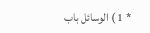* 1 ) الوسائل باب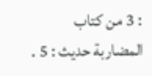: 3 من كتاب المضاربة حديث : 5 .